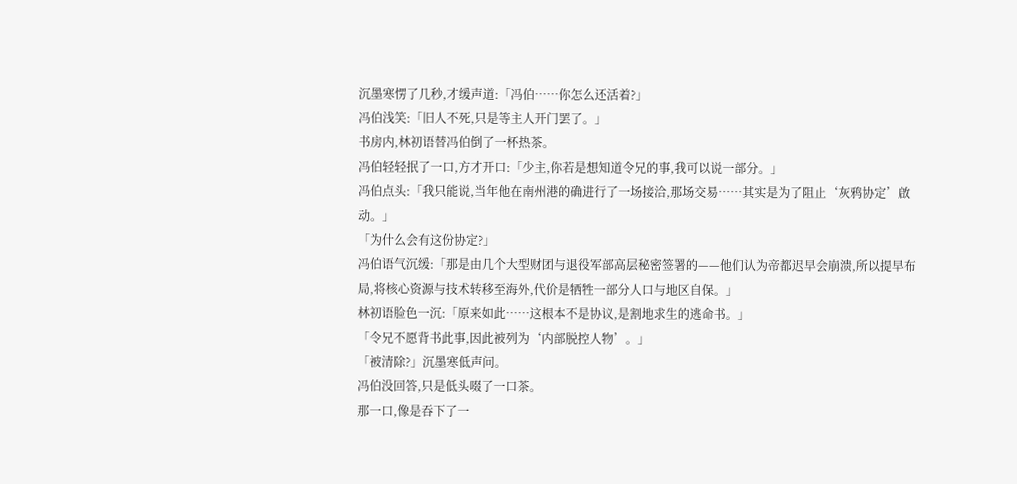沉墨寒愣了几秒,才缓声道:「冯伯……你怎么还活着?」
冯伯浅笑:「旧人不死,只是等主人开门罢了。」
书房内,林初语替冯伯倒了一杯热茶。
冯伯轻轻抿了一口,方才开口:「少主,你若是想知道令兄的事,我可以说一部分。」
冯伯点头:「我只能说,当年他在南州港的确进行了一场接洽,那场交易……其实是为了阻止‘灰鸦协定’啟动。」
「为什么会有这份协定?」
冯伯语气沉缓:「那是由几个大型财团与退役军部高层秘密签署的——他们认为帝都迟早会崩溃,所以提早布局,将核心资源与技术转移至海外,代价是牺牲一部分人口与地区自保。」
林初语脸色一沉:「原来如此……这根本不是协议,是割地求生的逃命书。」
「令兄不愿背书此事,因此被列为‘内部脱控人物’。」
「被清除?」沉墨寒低声问。
冯伯没回答,只是低头啜了一口茶。
那一口,像是吞下了一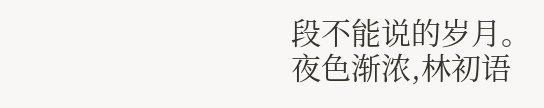段不能说的岁月。
夜色渐浓,林初语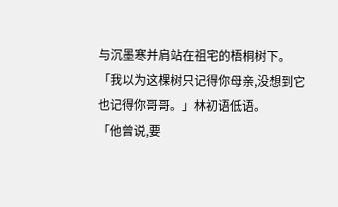与沉墨寒并肩站在祖宅的梧桐树下。
「我以为这棵树只记得你母亲,没想到它也记得你哥哥。」林初语低语。
「他曾说,要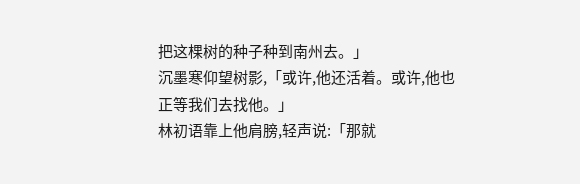把这棵树的种子种到南州去。」
沉墨寒仰望树影,「或许,他还活着。或许,他也正等我们去找他。」
林初语靠上他肩膀,轻声说:「那就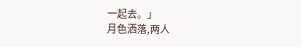一起去。」
月色洒落,两人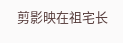剪影映在祖宅长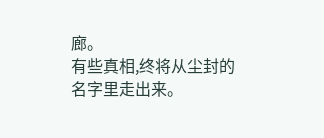廊。
有些真相,终将从尘封的名字里走出来。